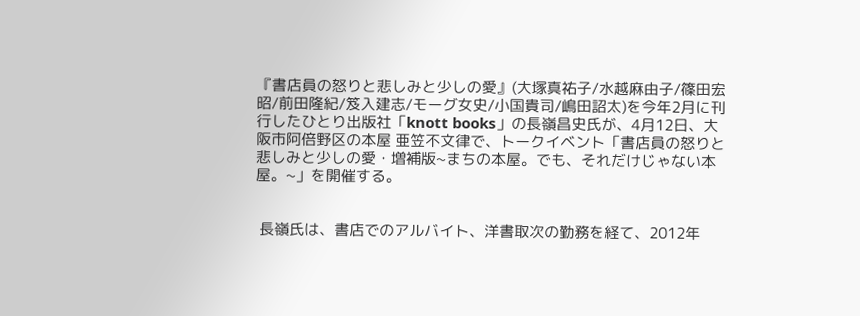『書店員の怒りと悲しみと少しの愛』(大塚真祐子/水越麻由子/篠田宏昭/前田隆紀/笈入建志/モーグ女史/小国貴司/嶋田詔太)を今年2月に刊行したひとり出版社「knott books」の長嶺昌史氏が、4月12日、大阪市阿倍野区の本屋 亜笠不文律で、トークイベント「書店員の怒りと悲しみと少しの愛・増補版~まちの本屋。でも、それだけじゃない本屋。~」を開催する。


 長嶺氏は、書店でのアルバイト、洋書取次の勤務を経て、2012年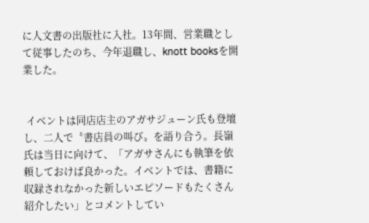に人文書の出版社に入社。13年間、営業職として従事したのち、今年退職し、knott booksを開業した。


 イベントは同店店主のアガサジューン氏も登壇し、二人で〝書店員の叫び〟を語り合う。長嶺氏は当日に向けて、「アガサさんにも執筆を依頼しておけば良かった。イベントでは、書籍に収録されなかった新しいエピソードもたくさん紹介したい」とコメントしてい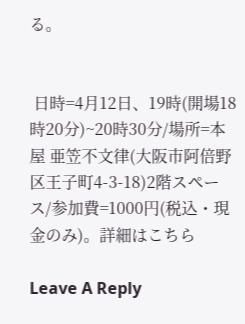る。


 日時=4月12日、19時(開場18時20分)~20時30分/場所=本屋 亜笠不文律(大阪市阿倍野区王子町4-3-18)2階スペース/参加費=1000円(税込・現金のみ)。詳細はこちら

Leave A Reply